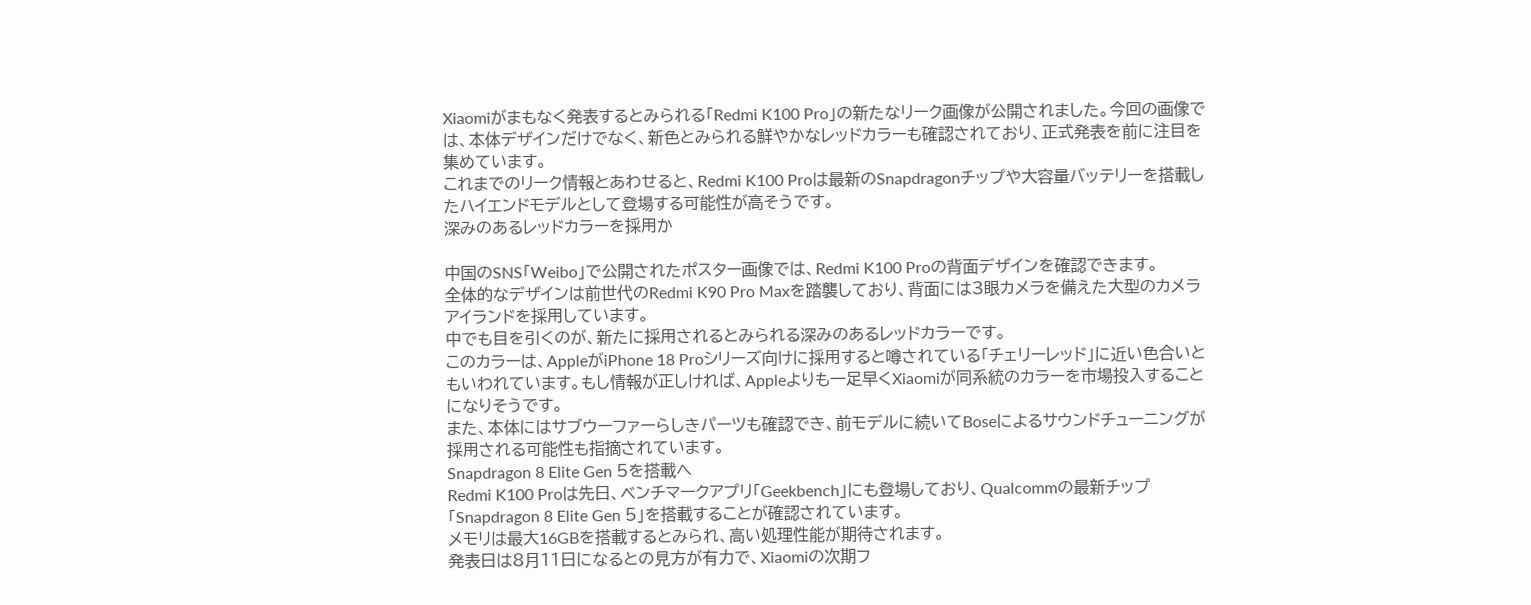Xiaomiがまもなく発表するとみられる「Redmi K100 Pro」の新たなリーク画像が公開されました。今回の画像では、本体デザインだけでなく、新色とみられる鮮やかなレッドカラーも確認されており、正式発表を前に注目を集めています。
これまでのリーク情報とあわせると、Redmi K100 Proは最新のSnapdragonチップや大容量バッテリーを搭載したハイエンドモデルとして登場する可能性が高そうです。
深みのあるレッドカラーを採用か

中国のSNS「Weibo」で公開されたポスター画像では、Redmi K100 Proの背面デザインを確認できます。
全体的なデザインは前世代のRedmi K90 Pro Maxを踏襲しており、背面には3眼カメラを備えた大型のカメラアイランドを採用しています。
中でも目を引くのが、新たに採用されるとみられる深みのあるレッドカラーです。
このカラーは、AppleがiPhone 18 Proシリーズ向けに採用すると噂されている「チェリーレッド」に近い色合いともいわれています。もし情報が正しければ、Appleよりも一足早くXiaomiが同系統のカラーを市場投入することになりそうです。
また、本体にはサブウーファーらしきパーツも確認でき、前モデルに続いてBoseによるサウンドチューニングが採用される可能性も指摘されています。
Snapdragon 8 Elite Gen 5を搭載へ
Redmi K100 Proは先日、ベンチマークアプリ「Geekbench」にも登場しており、Qualcommの最新チップ「Snapdragon 8 Elite Gen 5」を搭載することが確認されています。
メモリは最大16GBを搭載するとみられ、高い処理性能が期待されます。
発表日は8月11日になるとの見方が有力で、Xiaomiの次期フ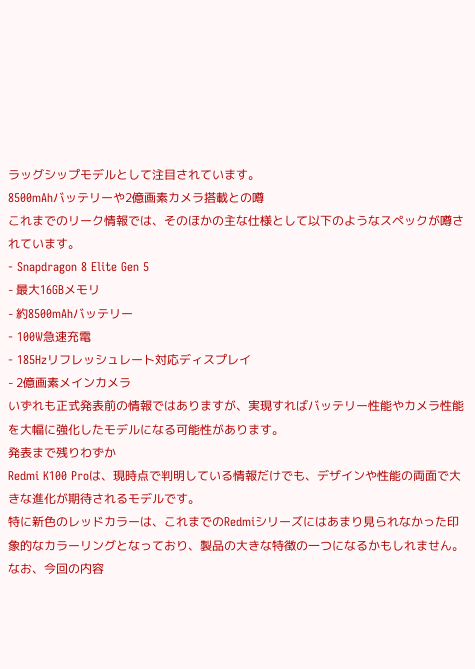ラッグシップモデルとして注目されています。
8500mAhバッテリーや2億画素カメラ搭載との噂
これまでのリーク情報では、そのほかの主な仕様として以下のようなスペックが噂されています。
- Snapdragon 8 Elite Gen 5
- 最大16GBメモリ
- 約8500mAhバッテリー
- 100W急速充電
- 185Hzリフレッシュレート対応ディスプレイ
- 2億画素メインカメラ
いずれも正式発表前の情報ではありますが、実現すればバッテリー性能やカメラ性能を大幅に強化したモデルになる可能性があります。
発表まで残りわずか
Redmi K100 Proは、現時点で判明している情報だけでも、デザインや性能の両面で大きな進化が期待されるモデルです。
特に新色のレッドカラーは、これまでのRedmiシリーズにはあまり見られなかった印象的なカラーリングとなっており、製品の大きな特徴の一つになるかもしれません。
なお、今回の内容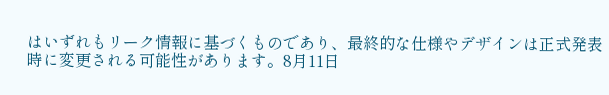はいずれもリーク情報に基づくものであり、最終的な仕様やデザインは正式発表時に変更される可能性があります。8月11日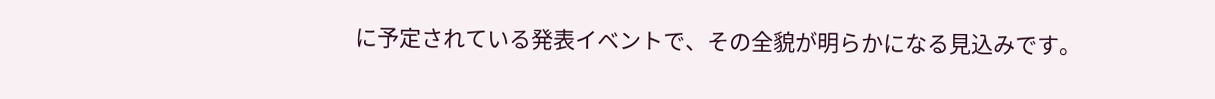に予定されている発表イベントで、その全貌が明らかになる見込みです。